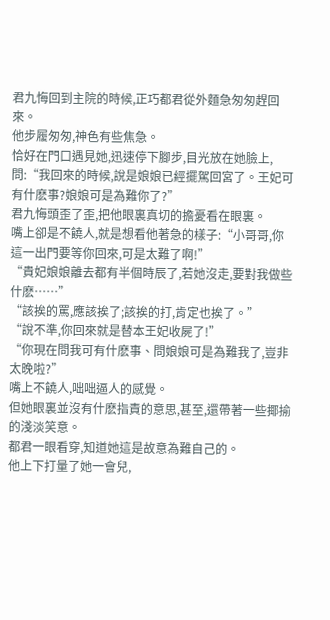君九悔回到主院的時候,正巧都君從外麵急匆匆趕回來。
他步履匆匆,神色有些焦急。
恰好在門口遇見她,迅速停下腳步,目光放在她臉上,問:“我回來的時候,說是娘娘已經擺駕回宮了。王妃可有什麽事?娘娘可是為難你了?”
君九悔頭歪了歪,把他眼裏真切的擔憂看在眼裏。
嘴上卻是不饒人,就是想看他著急的樣子:“小哥哥,你這一出門要等你回來,可是太難了啊!”
“貴妃娘娘離去都有半個時辰了,若她沒走,要對我做些什麽……”
“該挨的罵,應該挨了;該挨的打,肯定也挨了。”
“說不準,你回來就是替本王妃收屍了!”
“你現在問我可有什麽事、問娘娘可是為難我了,豈非太晚啦?”
嘴上不饒人,咄咄逼人的感覺。
但她眼裏並沒有什麽指責的意思,甚至,還帶著一些揶揄的淺淡笑意。
都君一眼看穿,知道她這是故意為難自己的。
他上下打量了她一會兒,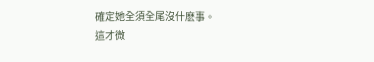確定她全須全尾沒什麽事。
這才微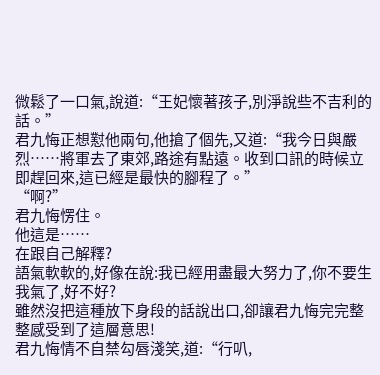微鬆了一口氣,說道:“王妃懷著孩子,別淨說些不吉利的話。”
君九悔正想懟他兩句,他搶了個先,又道:“我今日與嚴烈……將軍去了東郊,路途有點遠。收到口訊的時候立即趕回來,這已經是最快的腳程了。”
“啊?”
君九悔愣住。
他這是……
在跟自己解釋?
語氣軟軟的,好像在說:我已經用盡最大努力了,你不要生我氣了,好不好?
雖然沒把這種放下身段的話說出口,卻讓君九悔完完整整感受到了這層意思!
君九悔情不自禁勾唇淺笑,道:“行叭,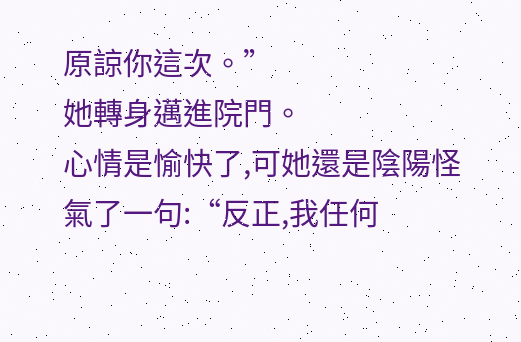原諒你這次。”
她轉身邁進院門。
心情是愉快了,可她還是陰陽怪氣了一句:“反正,我任何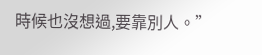時候也沒想過,要靠別人。”